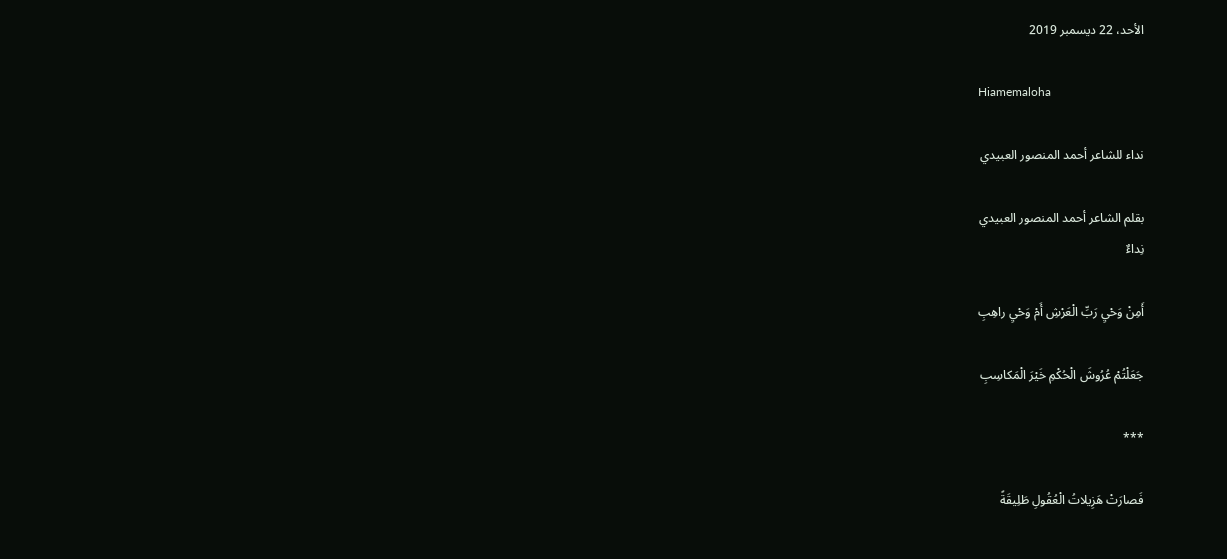الأحد، 22 ديسمبر 2019

Hiamemaloha

نداء للشاعر أحمد المنصور العبيدي

بقلم الشاعر أحمد المنصور العبيدي
نِداءٌ

أَمِنْ وَحْيِ رَبِّ الْعَرْشِ أَمْ وَحْيِ راهِبِ

جَعَلْتُمْ عُرُوشَ الْحُكْمِ خَيْرَ الْمَكاسِبِ

***

فَصارَتْ هَزِيلاتُ الْعُقُولِ طَلِيقَةً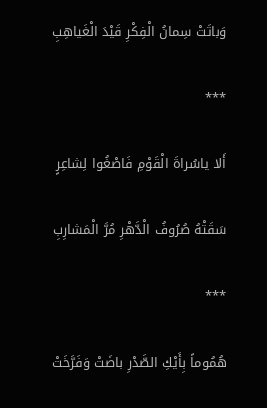وَباتَتْ سِمانُ الْفِكْرِ قَيْدَ الْغَياهِبِ

***

أَلا ياسُراةَ الْقَوْمِ فَاصْغُوا لِشاعِرٍ

سَقَتْهُ صُرُوفُ الْدَّهْرِ مُرَّ الْمَشارِبِ

***

هُمُوماً بِأَيْكِ الصَّدْرِ باضَتْ وَفَرَّخَتْ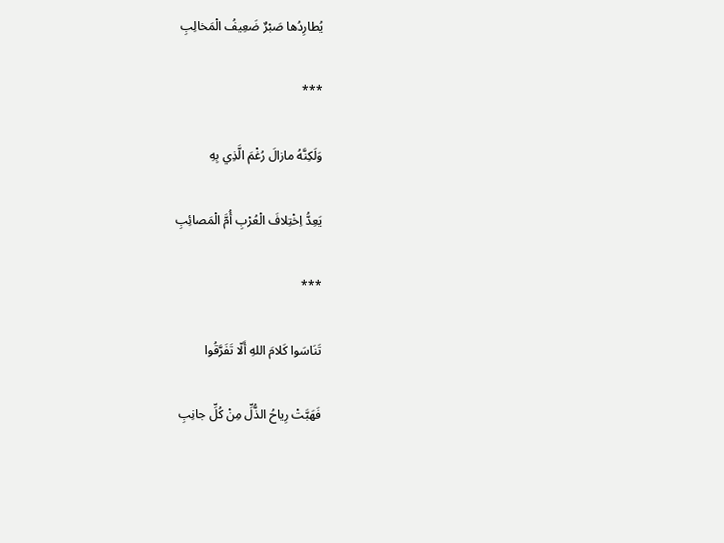يُطارِدُها صَبْرٌ ضَعِيفُ الْمَخالِبِ

***

وَلَكِنَّهُ مازالَ رُغْمَ الَّذِي بِهِ

يَعِدُّ اِخْتِلافَ الْعُرْبِ أُمَّ الْمَصائِبِ

***

تَنَاسَوا كَلامَ اللهِ أَلّا تَفَرَّقُوا

فَهَبَّتْ رِياحُ الذُّلِّ مِنْ كُلِّ جانِبِ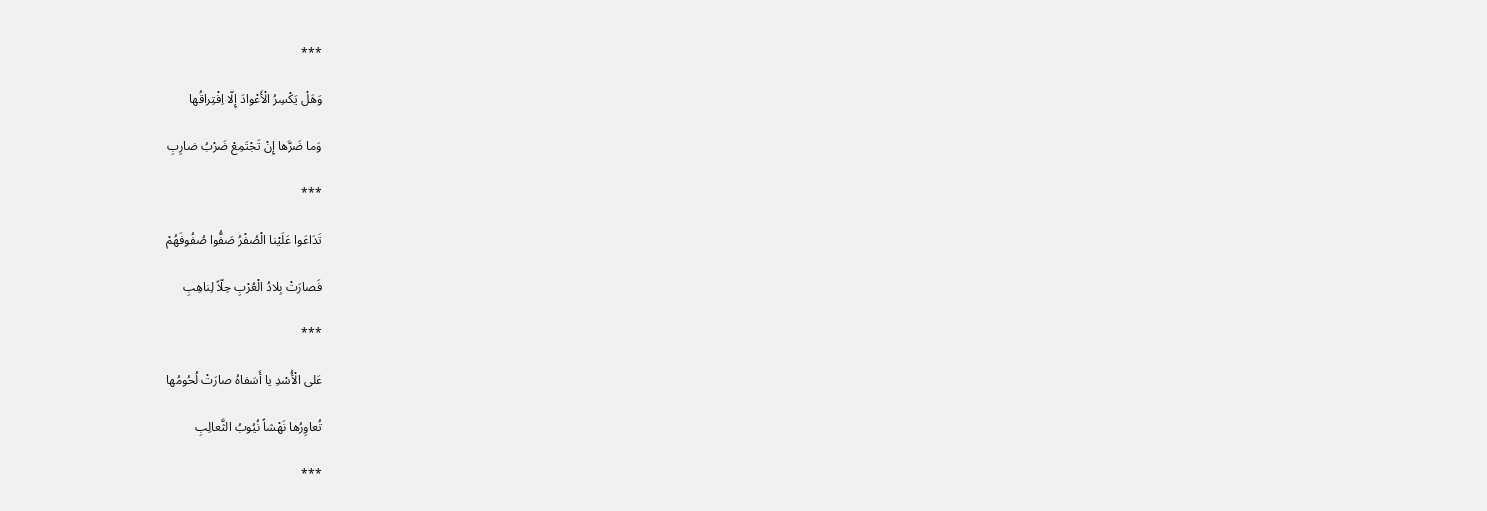***

وَهَلْ يَكْسِرُ الْأَعْوادَ إِلّا اِفْتِراقُها

وَما ضَرَّها إِنْ تَجْتَمِعْ ضَرْبُ ضارِبِ

***

تَدَاعَوا عَلَيْنا الْصُفْرُ صَفُّوا صُفُوفَهُمْ

فَصارَتْ بِلادُ الْعُرْبِ حِلّاً لِناهِبِ

***

عَلى الْأُسْدِ يا أَسَفاهُ صارَتْ لُحُومُها

تُعاوِرُها نَهْشاً نُيُوبُ الثَّعالِبِ

***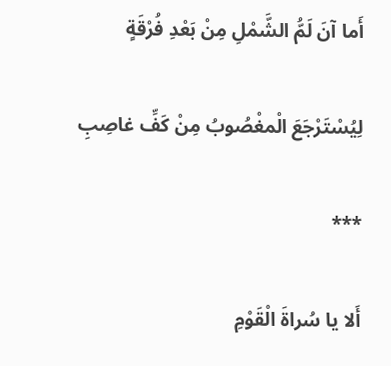أَما آنَ لَمُّ الشَّمْلِ مِنْ بَعْدِ فُرْقَةٍ

لِيُسْتَرْجَعَ الْمغْصُوبُ مِنْ كَفِّ غاصِبِ

***

أَلا يا سُراةَ الْقَوْمِ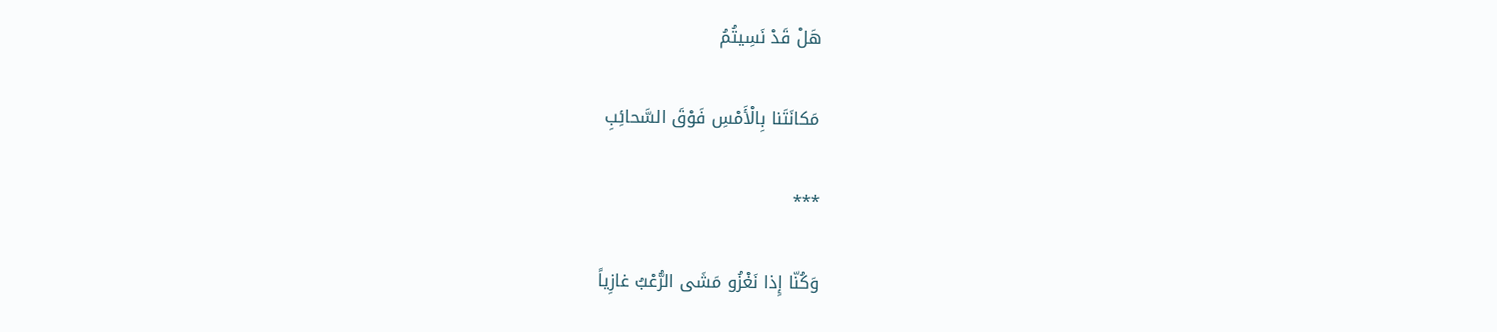هَلْ قَدْ نَسِيتُمُ

مَكانَتَنا بِالْأَمْسِ فَوْقَ السَّحائِبِ

***

وَكُنّا إِذا نَغْزُو مَشَى الرُّعْبُ غازِياً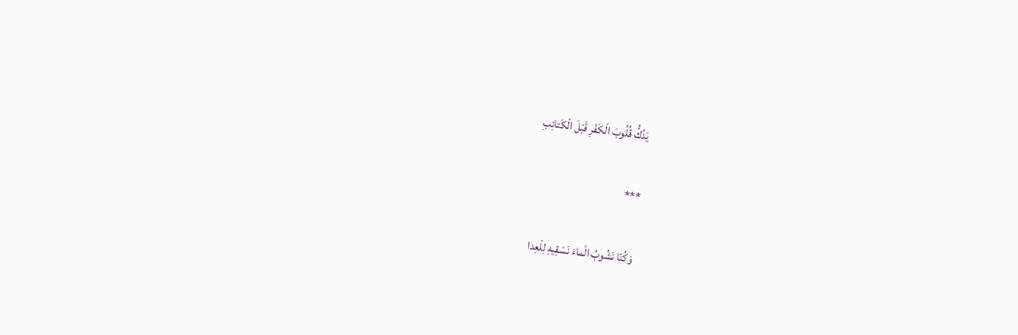يَدُكُّ قُلُوبَ الْكَفْرِ قَبْلَ الْكَتائِبِ

***

وَكُنّا نَشُوبُ الْماءَ نَسْقِيهِ لِلْعِدا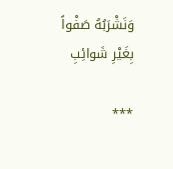وَنَشْرَبُهُ صَفْواً بِغَيْرِ شَوائِبِ

***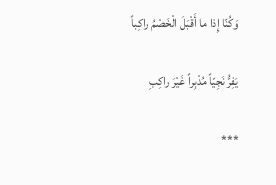وَكُنّا إِذا ما أَقْبَلَ الْخَصْمُ راكِباً

يَفِرُّ نَجِيّاً مُدْبِراً غَيْرَ راكِبِ

***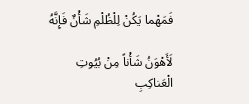فَمَهْما يَكُنْ لِلْظُلْمِ شَأْنٌ فَإِنَّهُ

لَأَهْوَنُ شَأْناً مِنْ بُيُوتِ الْعَناكِبِ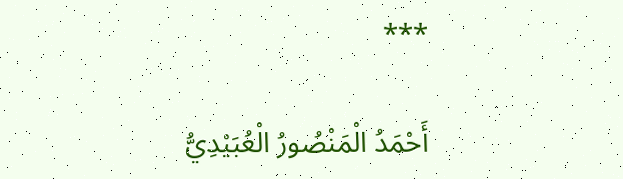***

أَحْمَدُ الْمَنْصُورُ الْعُبَيْدِيُّ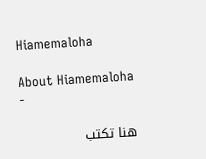Hiamemaloha

About Hiamemaloha -

هنا تكتب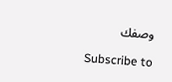وصفك

Subscribe to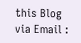this Blog via Email :